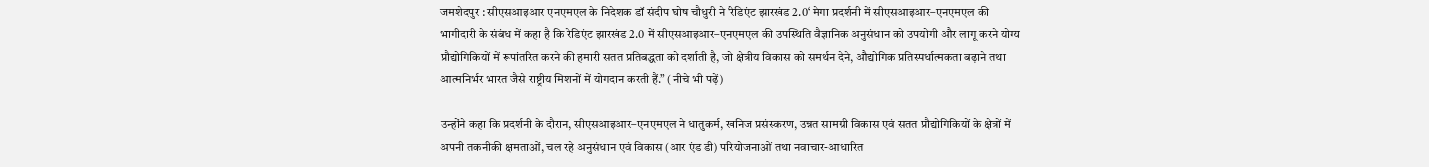जमशेदपुर : सीएसआइआर एनएमएल के निदेशक डॉ संदीप घोष चौधुरी ने ‘रेडिएंट झारखंड 2.0‘ मेगा प्रदर्शनी में सीएसआइआर–एनएमएल की भागीदारी के संबंध में कहा है कि रेडिएंट झारखंड 2.0 में सीएसआइआर–एनएमएल की उपस्थिति वैज्ञानिक अनुसंधान को उपयोगी और लागू करने योग्य प्रौद्योगिकियों में रूपांतरित करने की हमारी सतत प्रतिबद्धता को दर्शाती है, जो क्षेत्रीय विकास को समर्थन देने, औद्योगिक प्रतिस्पर्धात्मकता बढ़ाने तथा आत्मनिर्भर भारत जैसे राष्ट्रीय मिशनों में योगदान करती हैं.” (नीचे भी पढ़ें)

उन्होंने कहा कि प्रदर्शनी के दौरान, सीएसआइआर–एनएमएल ने धातुकर्म, खनिज प्रसंस्करण, उन्नत सामग्री विकास एवं सतत प्रौद्योगिकियों के क्षेत्रों में अपनी तकनीकी क्षमताओं, चल रहे अनुसंधान एवं विकास (आर एंड डी) परियोजनाओं तथा नवाचार-आधारित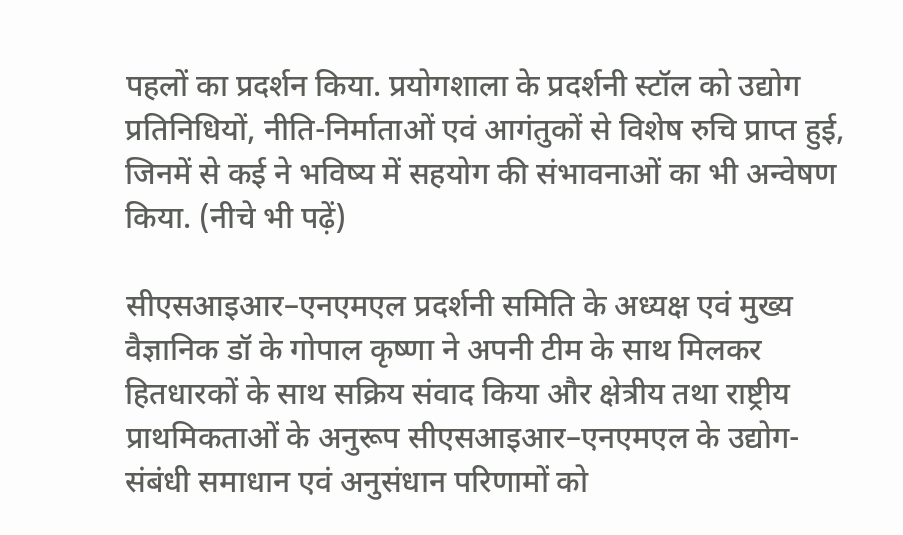पहलों का प्रदर्शन किया. प्रयोगशाला के प्रदर्शनी स्टॉल को उद्योग प्रतिनिधियों, नीति-निर्माताओं एवं आगंतुकों से विशेष रुचि प्राप्त हुई, जिनमें से कई ने भविष्य में सहयोग की संभावनाओं का भी अन्वेषण किया. (नीचे भी पढ़ें)

सीएसआइआर–एनएमएल प्रदर्शनी समिति के अध्यक्ष एवं मुख्य वैज्ञानिक डॉ के गोपाल कृष्णा ने अपनी टीम के साथ मिलकर हितधारकों के साथ सक्रिय संवाद किया और क्षेत्रीय तथा राष्ट्रीय प्राथमिकताओं के अनुरूप सीएसआइआर–एनएमएल के उद्योग-संबंधी समाधान एवं अनुसंधान परिणामों को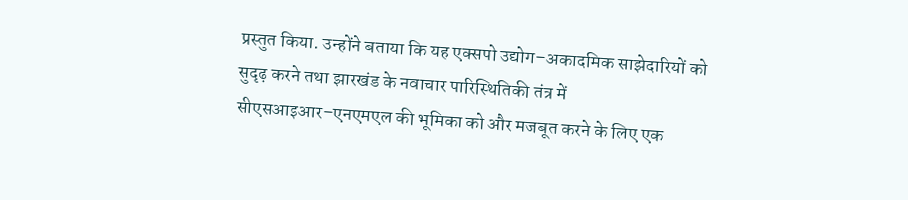प्रस्तुत किया. उन्होंने बताया कि यह एक्सपो उद्योग–अकादमिक साझेदारियों को सुदृढ़ करने तथा झारखंड के नवाचार पारिस्थितिकी तंत्र में सीएसआइआर–एनएमएल की भूमिका को और मजबूत करने के लिए एक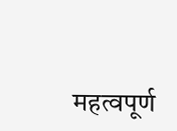महत्वपूर्ण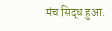मंच सिद्ध हुआ.